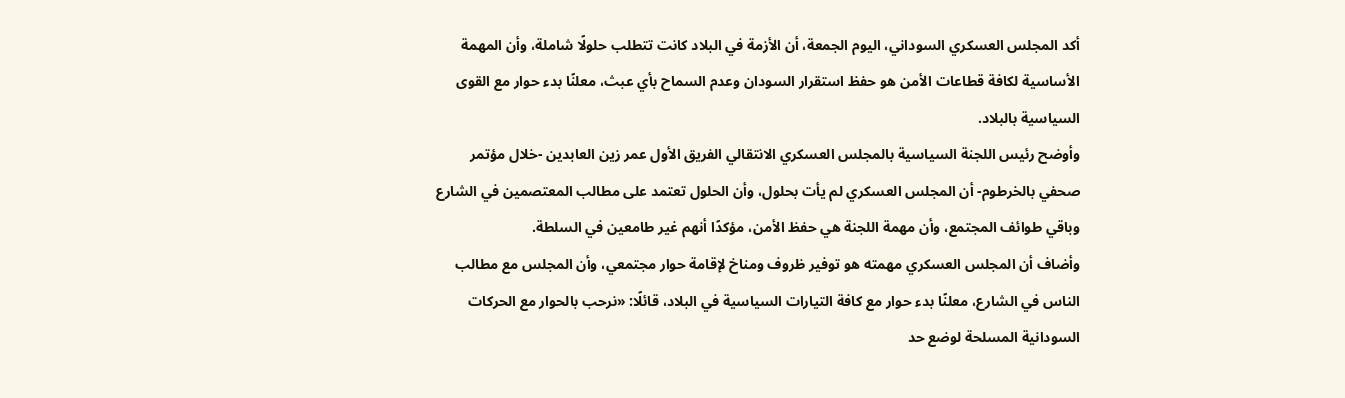أكد المجلس العسكري السوداني، اليوم الجمعة، أن الأزمة في البلاد كانت تتطلب حلولًا شاملة، وأن المهمة الأساسية لكافة قطاعات الأمن هو حفظ استقرار السودان وعدم السماح بأي عبث، معلنًا بدء حوار مع القوى السياسية بالبلاد.
وأوضح رئيس اللجنة السياسية بالمجلس العسكري الانتقالي الفريق الأول عمر زين العابدين -خلال مؤتمر صحفي بالخرطوم- أن المجلس العسكري لم يأت بحلول، وأن الحلول تعتمد على مطالب المعتصمين في الشارع وباقي طوائف المجتمع، وأن مهمة اللجنة هي حفظ الأمن، مؤكدًا أنهم غير طامعين في السلطة.
وأضاف أن المجلس العسكري مهمته هو توفير ظروف ومناخ لإقامة حوار مجتمعي، وأن المجلس مع مطالب الناس في الشارع، معلنًا بدء حوار مع كافة التيارات السياسية في البلاد، قائلًا: «نرحب بالحوار مع الحركات السودانية المسلحة لوضع حد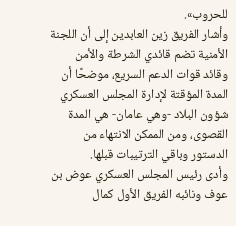للحروب».
وأشار الفريق زين العابدين إلى أن اللجنة الأمنية تضم قائدي الشرطة والأمن وقائد قوات الدعم السريع، موضحًا أن المدة المؤقتة لإدارة المجلس العسكري شؤون البلاد -وهي عامان- هي المدة القصوى، ومن الممكن الانتهاء من الدستور وباقي الترتيبات قبلها.
وأدى رئيس المجلس العسكري عوض بن عوف ونائبه الفريق الأول كمال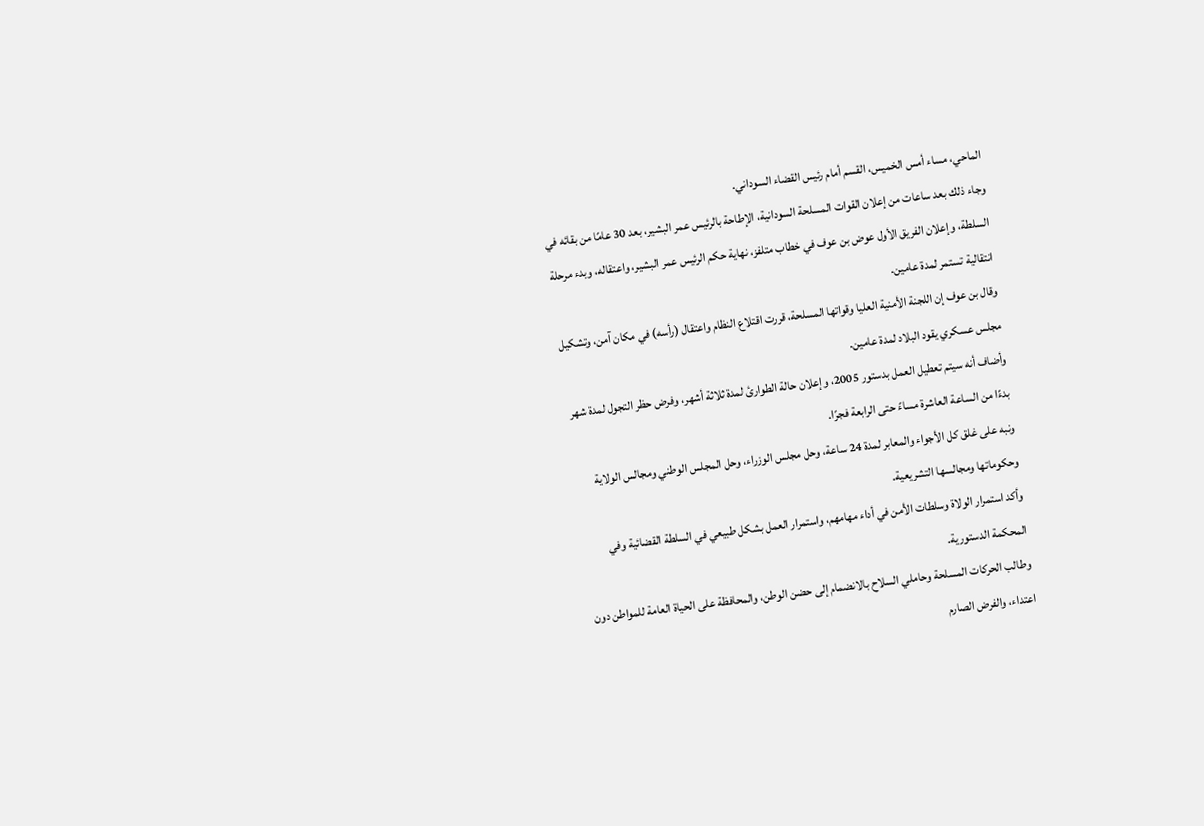الماحي، مساء أمس الخميس، القسم أمام رئيس القضاء السوداني.
وجاء ذلك بعد ساعات من إعلان القوات المسلحة السودانية، الإطاحة بالرئيس عمر البشير، بعد 30 عامًا من بقائه في السلطة، وإعلان الفريق الأول عوض بن عوف في خطاب متلفز، نهاية حكم الرئيس عمر البشير، واعتقاله، وبدء مرحلة انتقالية تستمر لمدة عامين.
وقال بن عوف إن اللجنة الأمنية العليا وقواتها المسلحة، قررت اقتلاع النظام واعتقال (رأسه) في مكان آمن، وتشكيل مجلس عسكري يقود البلاد لمدة عامين.
وأضاف أنه سيتم تعطيل العمل بدستور 2005، وإعلان حالة الطوارئ لمدة ثلاثة أشهر، وفرض حظر التجول لمدة شهر بدءًا من الساعة العاشرة مساءً حتى الرابعة فجرًا.
ونبه على غلق كل الأجواء والمعابر لمدة 24 ساعة، وحل مجلس الوزراء، وحل المجلس الوطني ومجالس الولاية وحكوماتها ومجالسها التشريعية.
وأكد استمرار الولاة وسلطات الأمن في أداء مهامهم، واستمرار العمل بشكل طبيعي في السلطة القضائية وفي المحكمة الدستورية.
وطالب الحركات المسلحة وحاملي السلاح بالانضمام إلى حضن الوطن، والمحافظة على الحياة العامة للمواطن دون اعتداء، والفرض الصارم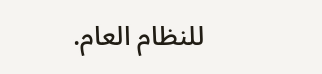للنظام العام.